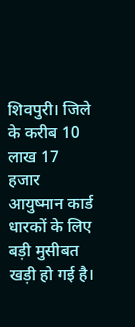शिवपुरी। जिले के करीब 10 लाख 17 हजार आयुष्मान कार्ड धारकों के लिए बड़ी मुसीबत खड़ी हो गई है।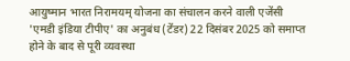आयुष्मान भारत निरामयम् योजना का संचालन करने वाली एजेंसी 'एमडी इंडिया टीपीए' का अनुबंध (टेंडर) 22 दिसंबर 2025 को समाप्त होने के बाद से पूरी व्यवस्था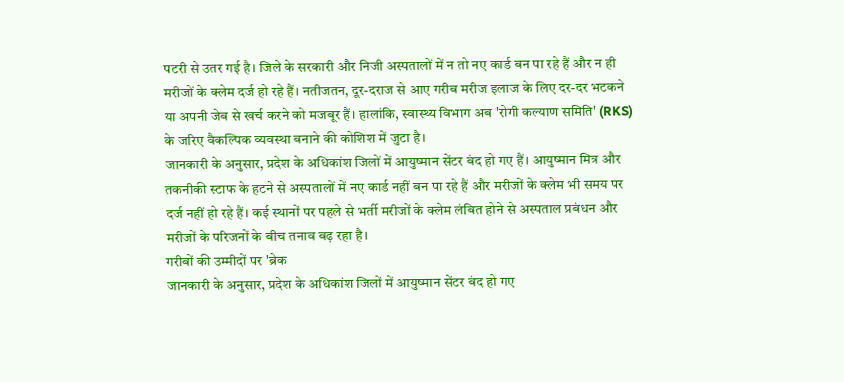पटरी से उतर गई है। जिले के सरकारी और निजी अस्पतालों में न तो नए कार्ड बन पा रहे हैं और न ही मरीजों के क्लेम दर्ज हो रहे हैं। नतीजतन, दूर-दराज से आए गरीब मरीज इलाज के लिए दर-दर भटकने या अपनी जेब से खर्च करने को मजबूर हैं। हालांकि, स्वास्थ्य विभाग अब 'रोगी कल्याण समिति' (RKS) के जरिए वैकल्पिक व्यवस्था बनाने की कोशिश में जुटा है।
जानकारी के अनुसार, प्रदेश के अधिकांश जिलों में आयुष्मान सेंटर बंद हो गए हैं। आयुष्मान मित्र और तकनीकी स्टाफ के हटने से अस्पतालों में नए कार्ड नहीं बन पा रहे हैं और मरीजों के क्लेम भी समय पर दर्ज नहीं हो रहे हैं। कई स्थानों पर पहले से भर्ती मरीजों के क्लेम लंबित होने से अस्पताल प्रबंधन और मरीजों के परिजनों के बीच तनाव बढ़ रहा है।
गरीबों की उम्मीदों पर 'ब्रेक
जानकारी के अनुसार, प्रदेश के अधिकांश जिलों में आयुष्मान सेंटर बंद हो गए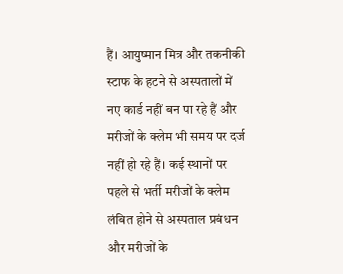हैं। आयुष्मान मित्र और तकनीकी स्टाफ के हटने से अस्पतालों में नए कार्ड नहीं बन पा रहे हैं और मरीजों के क्लेम भी समय पर दर्ज नहीं हो रहे हैं। कई स्थानों पर पहले से भर्ती मरीजों के क्लेम लंबित होने से अस्पताल प्रबंधन और मरीजों के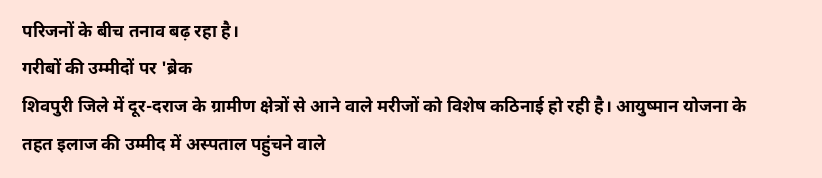परिजनों के बीच तनाव बढ़ रहा है।
गरीबों की उम्मीदों पर 'ब्रेक
शिवपुरी जिले में दूर-दराज के ग्रामीण क्षेत्रों से आने वाले मरीजों को विशेष कठिनाई हो रही है। आयुष्मान योजना के तहत इलाज की उम्मीद में अस्पताल पहुंचने वाले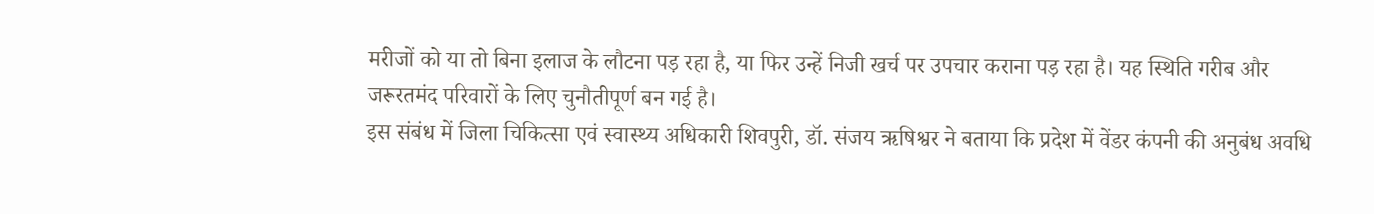मरीजों को या तो बिना इलाज के लौटना पड़ रहा है, या फिर उन्हें निजी खर्च पर उपचार कराना पड़ रहा है। यह स्थिति गरीब और जरूरतमंद परिवारों के लिए चुनौतीपूर्ण बन गई है।
इस संबंध में जिला चिकित्सा एवं स्वास्थ्य अधिकारी शिवपुरी, डॉ. संजय ऋषिश्वर ने बताया कि प्रदेश में वेंडर कंपनी की अनुबंध अवधि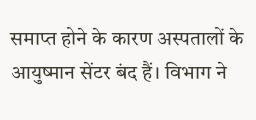समाप्त होने के कारण अस्पतालों के आयुष्मान सेंटर बंद हैं। विभाग ने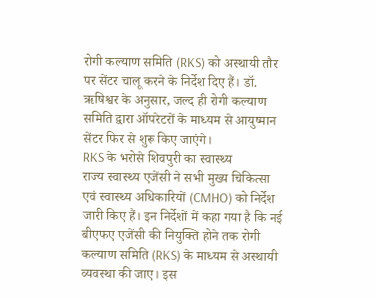रोगी कल्याण समिति (RKS) को अस्थायी तौर पर सेंटर चालू करने के निर्देश दिए हैं। डॉ. ऋषिश्वर के अनुसार, जल्द ही रोगी कल्याण समिति द्वारा ऑपरेटरों के माध्यम से आयुष्मान सेंटर फिर से शुरू किए जाएंगे।
RKS के भरोसे शिवपुरी का स्वास्थ्य
राज्य स्वास्थ्य एजेंसी ने सभी मुख्य चिकित्सा एवं स्वास्थ्य अधिकारियों (CMHO) को निर्देश जारी किए हैं। इन निर्देशों में कहा गया है कि नई बीएफए एजेंसी की नियुक्ति होने तक रोगी कल्याण समिति (RKS) के माध्यम से अस्थायी व्यवस्था की जाए। इस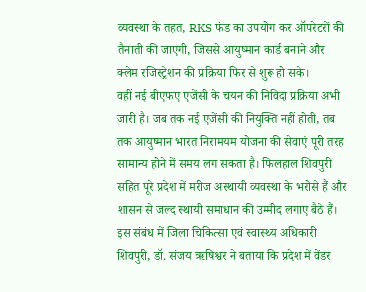व्यवस्था के तहत, RKS फंड का उपयोग कर ऑपरेटरों की तैनाती की जाएगी, जिससे आयुष्मान कार्ड बनाने और क्लेम रजिस्ट्रेशन की प्रक्रिया फिर से शुरू हो सके।
वहीं नई बीएफए एजेंसी के चयन की निविदा प्रक्रिया अभी जारी है। जब तक नई एजेंसी की नियुक्ति नहीं होती, तब तक आयुष्मान भारत निरामयम योजना की सेवाएं पूरी तरह सामान्य होने में समय लग सकता है। फिलहाल शिवपुरी सहित पूरे प्रदेश में मरीज अस्थायी व्यवस्था के भरोसे हैं और शासन से जल्द स्थायी समाधान की उम्मीद लगाए बैठे हैं।
इस संबंध में जिला चिकित्सा एवं स्वास्थ्य अधिकारी शिवपुरी, डॉ. संजय ऋषिश्वर ने बताया कि प्रदेश में वेंडर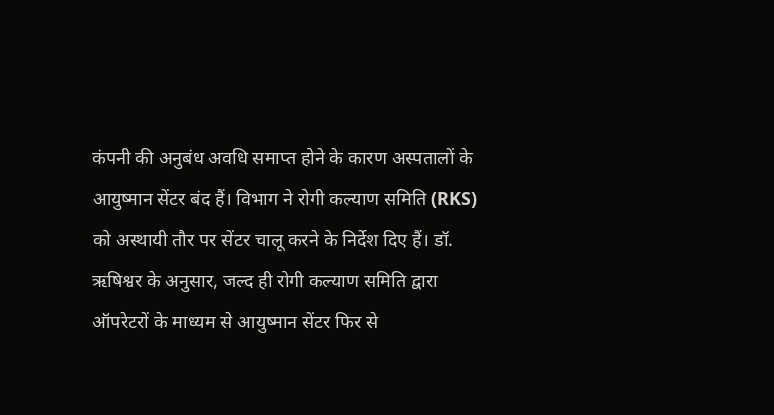कंपनी की अनुबंध अवधि समाप्त होने के कारण अस्पतालों के आयुष्मान सेंटर बंद हैं। विभाग ने रोगी कल्याण समिति (RKS) को अस्थायी तौर पर सेंटर चालू करने के निर्देश दिए हैं। डॉ. ऋषिश्वर के अनुसार, जल्द ही रोगी कल्याण समिति द्वारा ऑपरेटरों के माध्यम से आयुष्मान सेंटर फिर से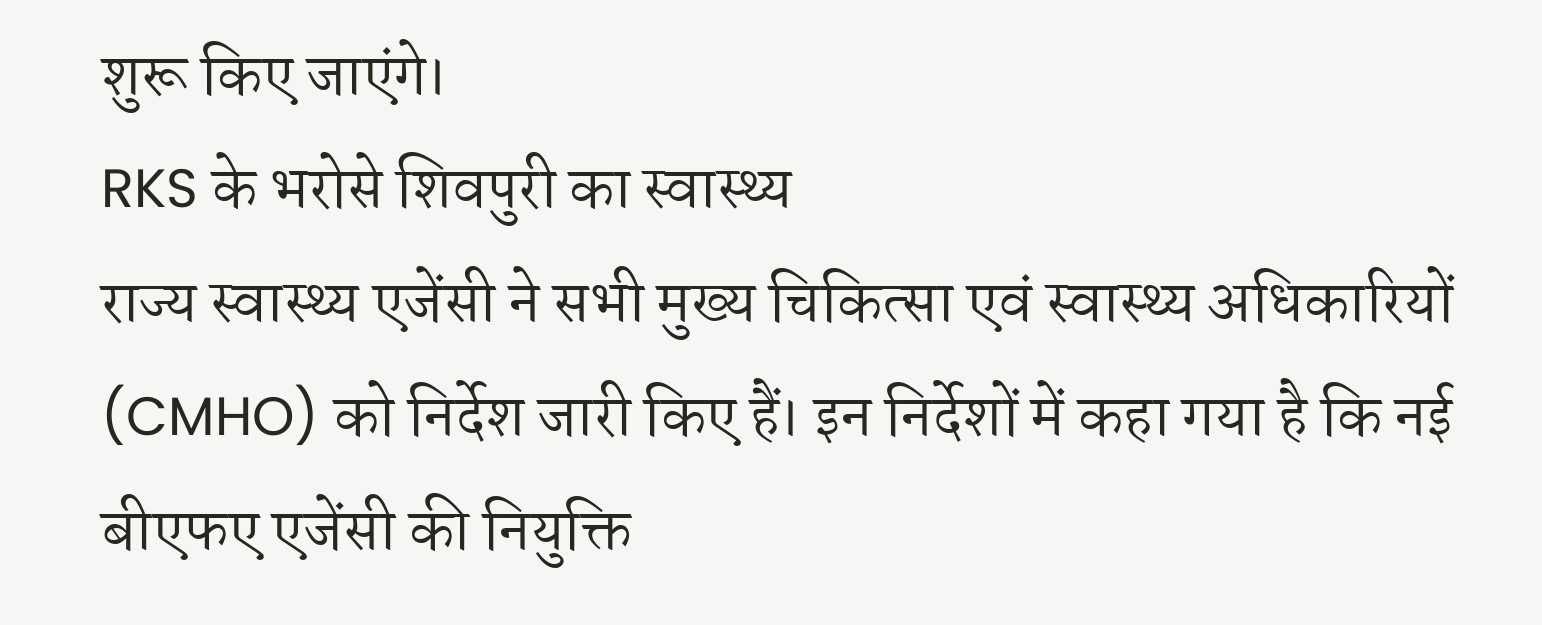शुरू किए जाएंगे।
RKS के भरोसे शिवपुरी का स्वास्थ्य
राज्य स्वास्थ्य एजेंसी ने सभी मुख्य चिकित्सा एवं स्वास्थ्य अधिकारियों (CMHO) को निर्देश जारी किए हैं। इन निर्देशों में कहा गया है कि नई बीएफए एजेंसी की नियुक्ति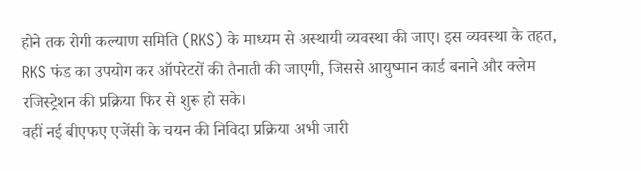होने तक रोगी कल्याण समिति (RKS) के माध्यम से अस्थायी व्यवस्था की जाए। इस व्यवस्था के तहत, RKS फंड का उपयोग कर ऑपरेटरों की तैनाती की जाएगी, जिससे आयुष्मान कार्ड बनाने और क्लेम रजिस्ट्रेशन की प्रक्रिया फिर से शुरू हो सके।
वहीं नई बीएफए एजेंसी के चयन की निविदा प्रक्रिया अभी जारी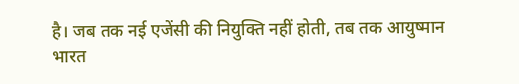है। जब तक नई एजेंसी की नियुक्ति नहीं होती, तब तक आयुष्मान भारत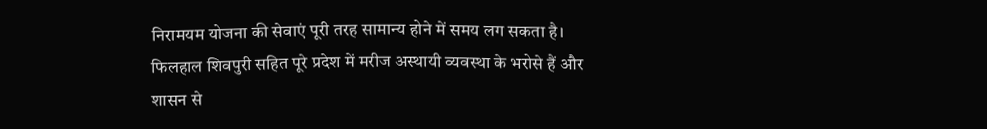निरामयम योजना की सेवाएं पूरी तरह सामान्य होने में समय लग सकता है। फिलहाल शिवपुरी सहित पूरे प्रदेश में मरीज अस्थायी व्यवस्था के भरोसे हैं और शासन से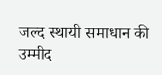जल्द स्थायी समाधान की उम्मीद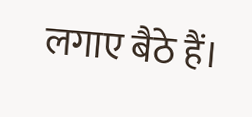लगाए बैठे हैं।